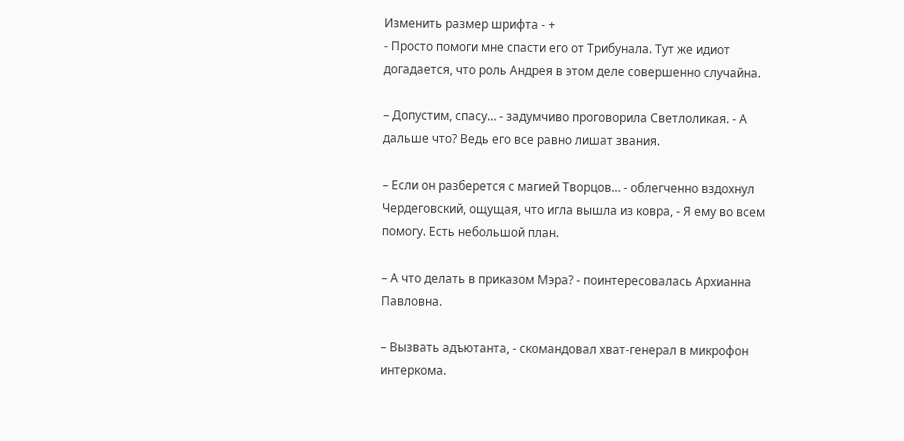Изменить размер шрифта - +
- Просто помоги мне спасти его от Трибунала. Тут же идиот догадается, что роль Андрея в этом деле совершенно случайна.

– Допустим, спасу… - задумчиво проговорила Светлоликая. - А дальше что? Ведь его все равно лишат звания.

– Если он разберется с магией Творцов… - облегченно вздохнул Чердеговский, ощущая, что игла вышла из ковра, - Я ему во всем помогу. Есть небольшой план.

– А что делать в приказом Мэра? - поинтересовалась Архианна Павловна.

– Вызвать адъютанта, - скомандовал хват-генерал в микрофон интеркома.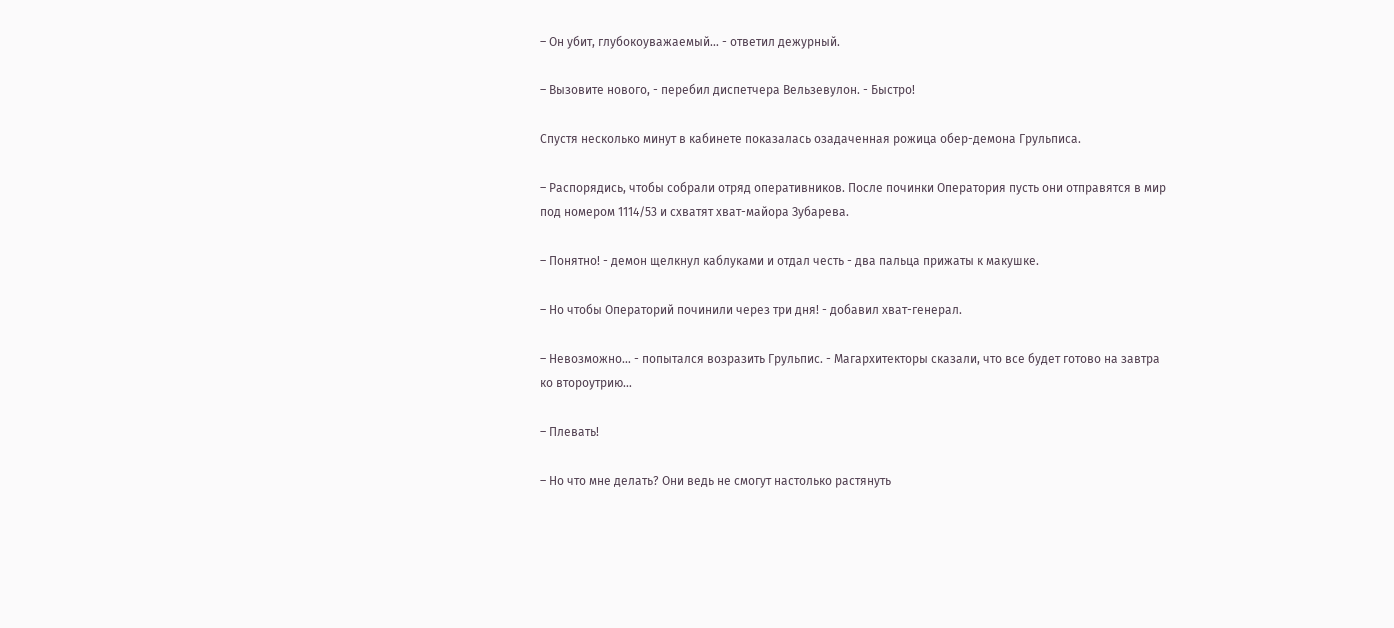– Он убит, глубокоуважаемый… - ответил дежурный.

– Вызовите нового, - перебил диспетчера Вельзевулон. - Быстро!

Спустя несколько минут в кабинете показалась озадаченная рожица обер-демона Грульписа.

– Распорядись, чтобы собрали отряд оперативников. После починки Оператория пусть они отправятся в мир под номером 1114/53 и схватят хват-майора Зубарева.

– Понятно! - демон щелкнул каблуками и отдал честь - два пальца прижаты к макушке.

– Но чтобы Операторий починили через три дня! - добавил хват-генерал.

– Невозможно… - попытался возразить Грульпис. - Магархитекторы сказали, что все будет готово на завтра ко второутрию…

– Плевать!

– Но что мне делать? Они ведь не смогут настолько растянуть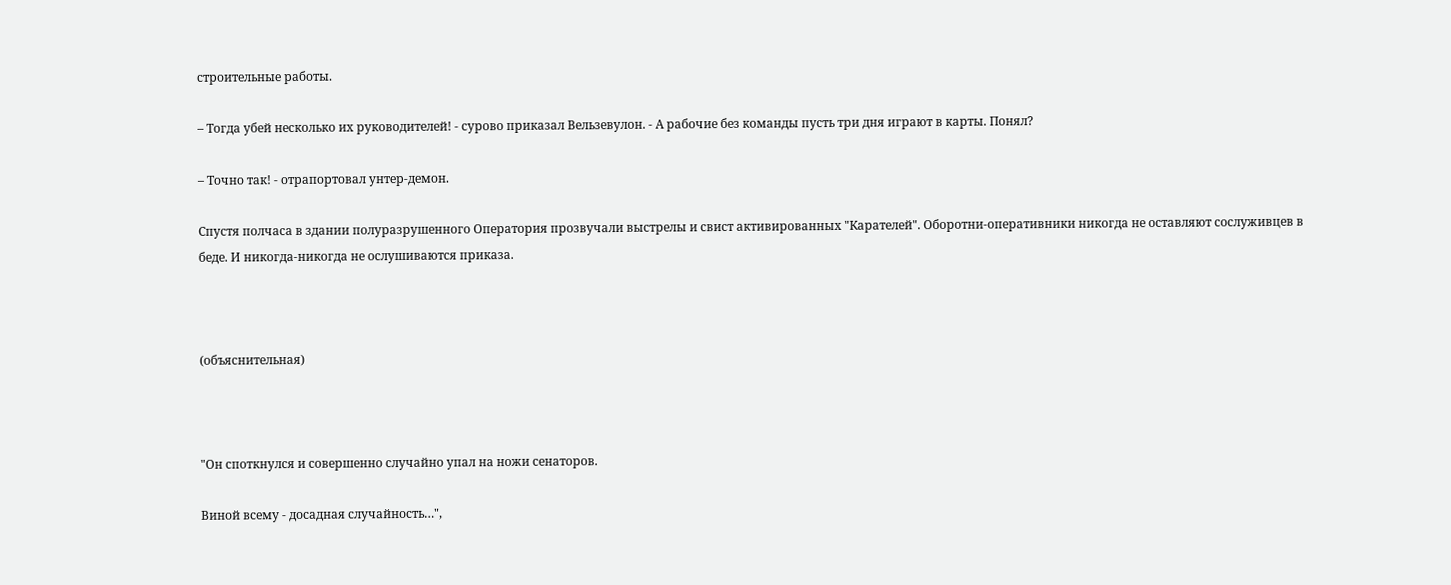строительные работы.

– Тогда убей несколько их руководителей! - сурово приказал Вельзевулон. - А рабочие без команды пусть три дня играют в карты. Понял?

– Точно так! - отрапортовал унтер-демон.

Спустя полчаса в здании полуразрушенного Оператория прозвучали выстрелы и свист активированных "Карателей". Оборотни-оперативники никогда не оставляют сослуживцев в беде. И никогда-никогда не ослушиваются приказа.



(объяснительная)



"Он споткнулся и совершенно случайно упал на ножи сенаторов.

Виной всему - досадная случайность…",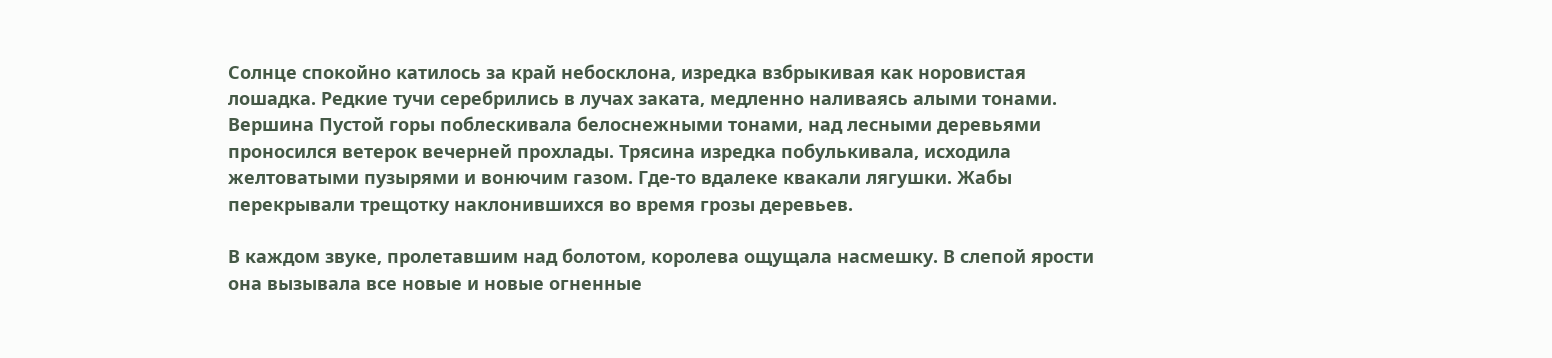Солнце спокойно катилось за край небосклона, изредка взбрыкивая как норовистая лошадка. Редкие тучи серебрились в лучах заката, медленно наливаясь алыми тонами. Вершина Пустой горы поблескивала белоснежными тонами, над лесными деревьями проносился ветерок вечерней прохлады. Трясина изредка побулькивала, исходила желтоватыми пузырями и вонючим газом. Где-то вдалеке квакали лягушки. Жабы перекрывали трещотку наклонившихся во время грозы деревьев.

В каждом звуке, пролетавшим над болотом, королева ощущала насмешку. В слепой ярости она вызывала все новые и новые огненные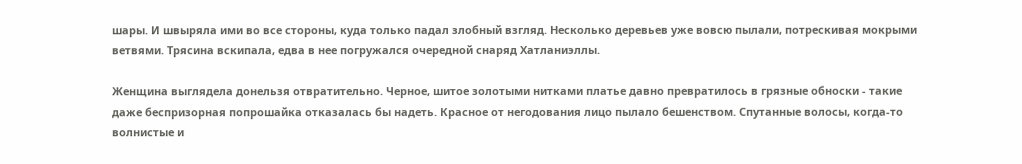шары. И швыряла ими во все стороны, куда только падал злобный взгляд. Несколько деревьев уже вовсю пылали, потрескивая мокрыми ветвями. Трясина вскипала, едва в нее погружался очередной снаряд Хатланиэллы.

Женщина выглядела донельзя отвратительно. Черное, шитое золотыми нитками платье давно превратилось в грязные обноски - такие даже беспризорная попрошайка отказалась бы надеть. Красное от негодования лицо пылало бешенством. Спутанные волосы, когда-то волнистые и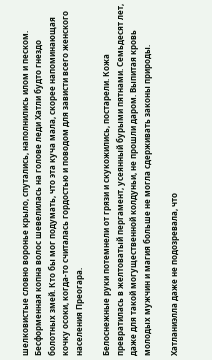шелковистые словно воронье крыло, спутались, наполнились илом и песком. Бесформенная копна волос шевелилась на голове леди Хатли будто гнездо болотных змей. Кто бы мог подумать, что эта куча мала, скорее напоминающая кочку осоки, когда-то считалась гордостью и поводом для зависти всего женского населения Преогара.

Белоснежные руки потемнели от грязи и скукожились, постарели. Кожа превратилась в желтоватый пергамент, усеянный бурыми пятнами. Семьдесят лет, даже для такой могущественной колдуньи, не прошли даром. Выпитая кровь молодых мужчин и магия больше не могла сдерживать законы природы.

Хатланиэлла даже не подозревала, что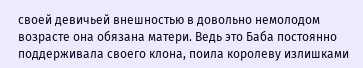своей девичьей внешностью в довольно немолодом возрасте она обязана матери. Ведь это Баба постоянно поддерживала своего клона, поила королеву излишками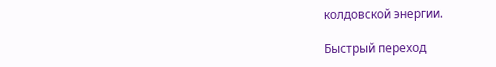колдовской энергии.

Быстрый переход